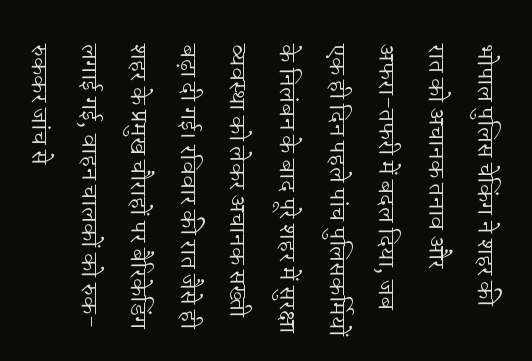भोपाल पुलिस चेकिंग ने शहर की रात को अचानक तनाव और अफरा-तफरी में बदल दिया, जब एक ही दिन पहले पांच पुलिसकर्मियों के निलंबन के बाद पूरे शहर में सुरक्षा व्यवस्था को लेकर अचानक सख्ती बढ़ा दी गई। रविवार की रात जैसे ही शहर के प्रमुख चौराहों पर बैरिकेडिंग लगाई गई, वाहन चालकों को रुक-रुककर जांच से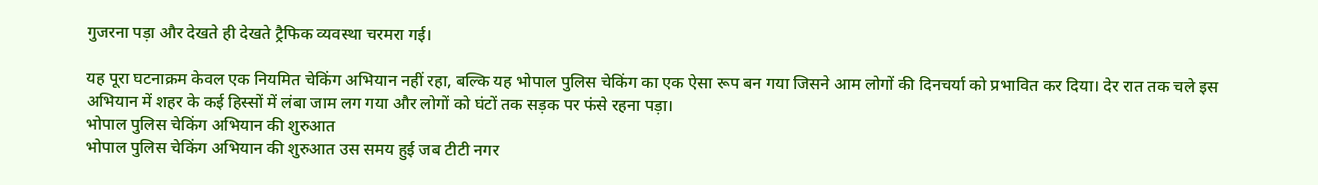गुजरना पड़ा और देखते ही देखते ट्रैफिक व्यवस्था चरमरा गई।

यह पूरा घटनाक्रम केवल एक नियमित चेकिंग अभियान नहीं रहा, बल्कि यह भोपाल पुलिस चेकिंग का एक ऐसा रूप बन गया जिसने आम लोगों की दिनचर्या को प्रभावित कर दिया। देर रात तक चले इस अभियान में शहर के कई हिस्सों में लंबा जाम लग गया और लोगों को घंटों तक सड़क पर फंसे रहना पड़ा।
भोपाल पुलिस चेकिंग अभियान की शुरुआत
भोपाल पुलिस चेकिंग अभियान की शुरुआत उस समय हुई जब टीटी नगर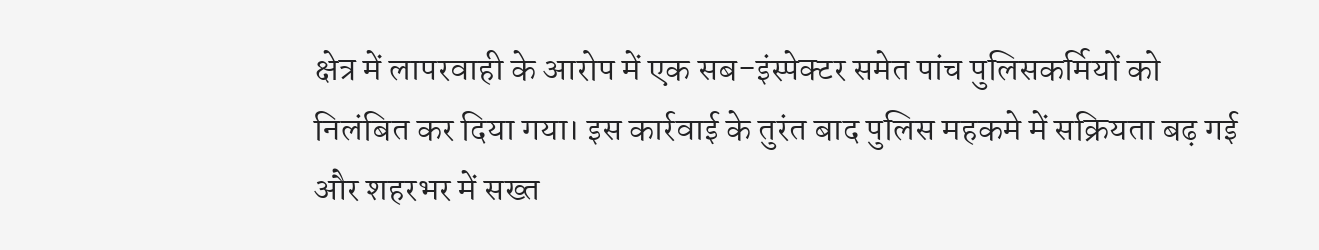क्षेत्र में लापरवाही के आरोप में एक सब-इंस्पेक्टर समेत पांच पुलिसकर्मियों को निलंबित कर दिया गया। इस कार्रवाई के तुरंत बाद पुलिस महकमे में सक्रियता बढ़ गई और शहरभर में सख्त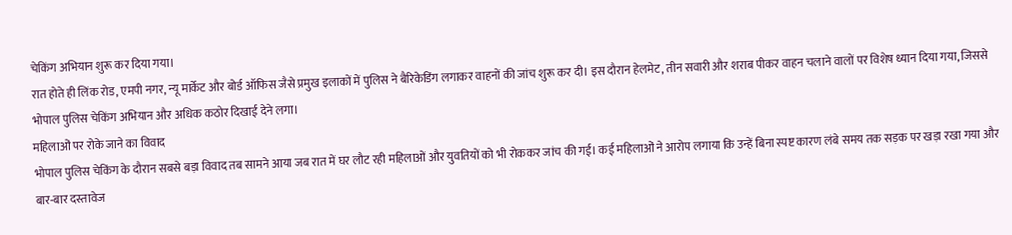चेकिंग अभियान शुरू कर दिया गया।
रात होते ही लिंक रोड, एमपी नगर, न्यू मार्केट और बोर्ड ऑफिस जैसे प्रमुख इलाकों में पुलिस ने बैरिकेडिंग लगाकर वाहनों की जांच शुरू कर दी। इस दौरान हेलमेट, तीन सवारी और शराब पीकर वाहन चलाने वालों पर विशेष ध्यान दिया गया, जिससे भोपाल पुलिस चेकिंग अभियान और अधिक कठोर दिखाई देने लगा।
महिलाओं पर रोके जाने का विवाद
भोपाल पुलिस चेकिंग के दौरान सबसे बड़ा विवाद तब सामने आया जब रात में घर लौट रही महिलाओं और युवतियों को भी रोककर जांच की गई। कई महिलाओं ने आरोप लगाया कि उन्हें बिना स्पष्ट कारण लंबे समय तक सड़क पर खड़ा रखा गया और बार-बार दस्तावेज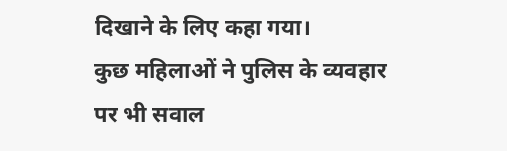दिखाने के लिए कहा गया।
कुछ महिलाओं ने पुलिस के व्यवहार पर भी सवाल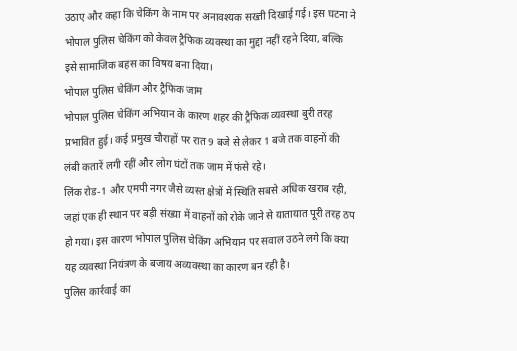उठाए और कहा कि चेकिंग के नाम पर अनावश्यक सख्ती दिखाई गई। इस घटना ने भोपाल पुलिस चेकिंग को केवल ट्रैफिक व्यवस्था का मुद्दा नहीं रहने दिया, बल्कि इसे सामाजिक बहस का विषय बना दिया।
भोपाल पुलिस चेकिंग और ट्रैफिक जाम
भोपाल पुलिस चेकिंग अभियान के कारण शहर की ट्रैफिक व्यवस्था बुरी तरह प्रभावित हुई। कई प्रमुख चौराहों पर रात 9 बजे से लेकर 1 बजे तक वाहनों की लंबी कतारें लगी रहीं और लोग घंटों तक जाम में फंसे रहे।
लिंक रोड-1 और एमपी नगर जैसे व्यस्त क्षेत्रों में स्थिति सबसे अधिक खराब रही, जहां एक ही स्थान पर बड़ी संख्या में वाहनों को रोके जाने से यातायात पूरी तरह ठप हो गया। इस कारण भोपाल पुलिस चेकिंग अभियान पर सवाल उठने लगे कि क्या यह व्यवस्था नियंत्रण के बजाय अव्यवस्था का कारण बन रही है।
पुलिस कार्रवाई का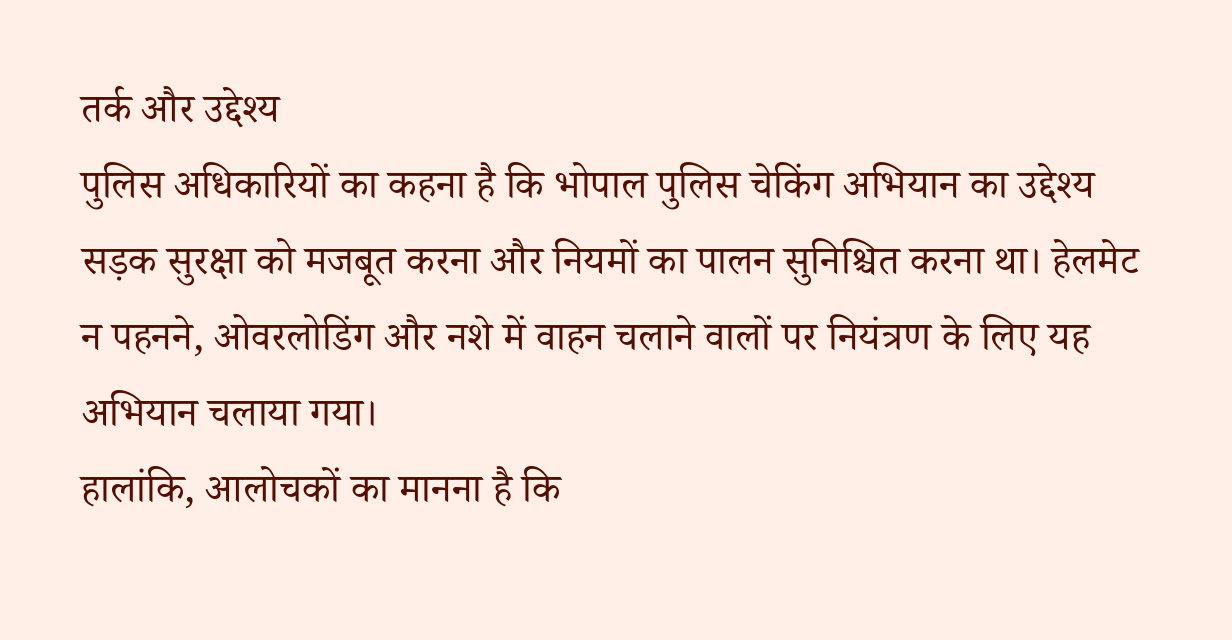तर्क और उद्देश्य
पुलिस अधिकारियों का कहना है कि भोपाल पुलिस चेकिंग अभियान का उद्देश्य सड़क सुरक्षा को मजबूत करना और नियमों का पालन सुनिश्चित करना था। हेलमेट न पहनने, ओवरलोडिंग और नशे में वाहन चलाने वालों पर नियंत्रण के लिए यह अभियान चलाया गया।
हालांकि, आलोचकों का मानना है कि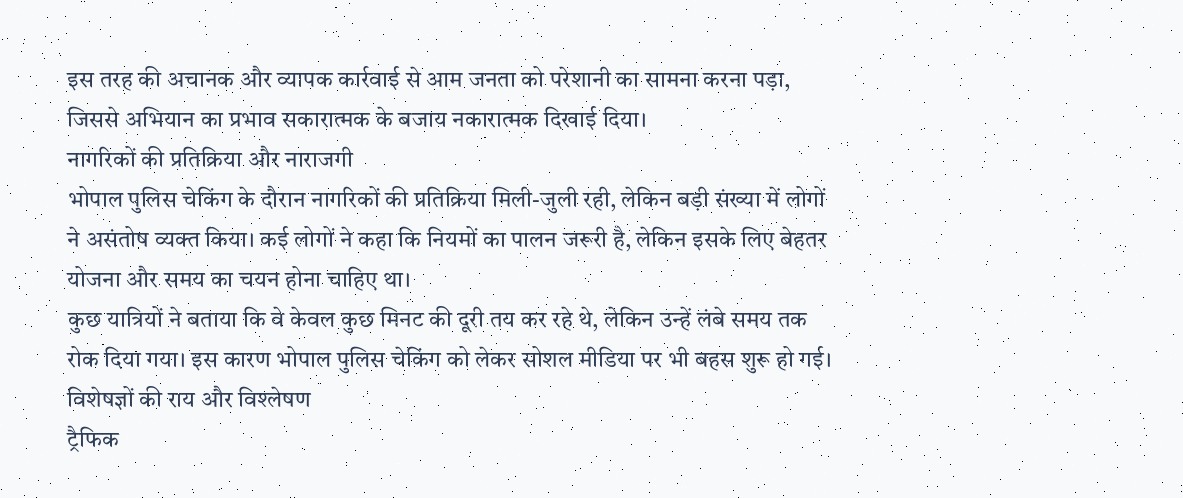इस तरह की अचानक और व्यापक कार्रवाई से आम जनता को परेशानी का सामना करना पड़ा, जिससे अभियान का प्रभाव सकारात्मक के बजाय नकारात्मक दिखाई दिया।
नागरिकों की प्रतिक्रिया और नाराजगी
भोपाल पुलिस चेकिंग के दौरान नागरिकों की प्रतिक्रिया मिली-जुली रही, लेकिन बड़ी संख्या में लोगों ने असंतोष व्यक्त किया। कई लोगों ने कहा कि नियमों का पालन जरूरी है, लेकिन इसके लिए बेहतर योजना और समय का चयन होना चाहिए था।
कुछ यात्रियों ने बताया कि वे केवल कुछ मिनट की दूरी तय कर रहे थे, लेकिन उन्हें लंबे समय तक रोक दिया गया। इस कारण भोपाल पुलिस चेकिंग को लेकर सोशल मीडिया पर भी बहस शुरू हो गई।
विशेषज्ञों की राय और विश्लेषण
ट्रैफिक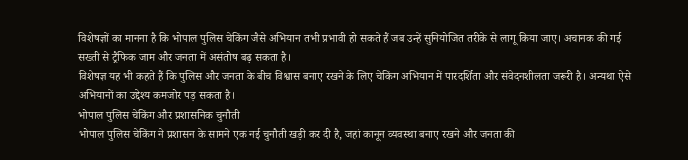विशेषज्ञों का मानना है कि भोपाल पुलिस चेकिंग जैसे अभियान तभी प्रभावी हो सकते हैं जब उन्हें सुनियोजित तरीके से लागू किया जाए। अचानक की गई सख्ती से ट्रैफिक जाम और जनता में असंतोष बढ़ सकता है।
विशेषज्ञ यह भी कहते हैं कि पुलिस और जनता के बीच विश्वास बनाए रखने के लिए चेकिंग अभियान में पारदर्शिता और संवेदनशीलता जरूरी है। अन्यथा ऐसे अभियानों का उद्देश्य कमजोर पड़ सकता है।
भोपाल पुलिस चेकिंग और प्रशासनिक चुनौती
भोपाल पुलिस चेकिंग ने प्रशासन के सामने एक नई चुनौती खड़ी कर दी है, जहां कानून व्यवस्था बनाए रखने और जनता की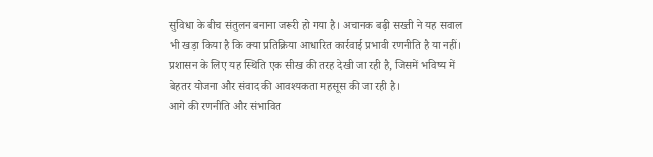सुविधा के बीच संतुलन बनाना जरूरी हो गया है। अचानक बढ़ी सख्ती ने यह सवाल भी खड़ा किया है कि क्या प्रतिक्रिया आधारित कार्रवाई प्रभावी रणनीति है या नहीं।
प्रशासन के लिए यह स्थिति एक सीख की तरह देखी जा रही है, जिसमें भविष्य में बेहतर योजना और संवाद की आवश्यकता महसूस की जा रही है।
आगे की रणनीति और संभावित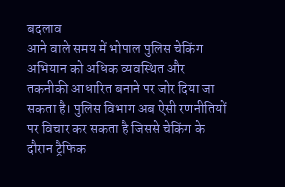बदलाव
आने वाले समय में भोपाल पुलिस चेकिंग अभियान को अधिक व्यवस्थित और तकनीकी आधारित बनाने पर जोर दिया जा सकता है। पुलिस विभाग अब ऐसी रणनीतियों पर विचार कर सकता है जिससे चेकिंग के दौरान ट्रैफिक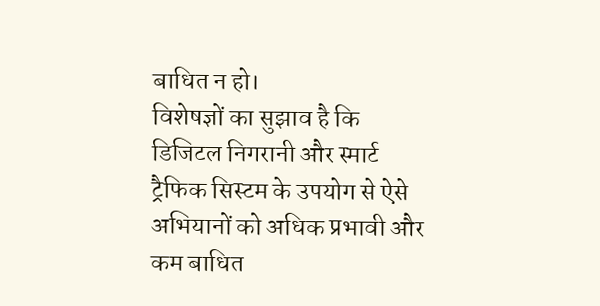बाधित न हो।
विशेषज्ञों का सुझाव है कि डिजिटल निगरानी और स्मार्ट ट्रैफिक सिस्टम के उपयोग से ऐसे अभियानों को अधिक प्रभावी और कम बाधित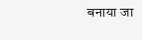बनाया जा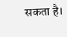सकता है।